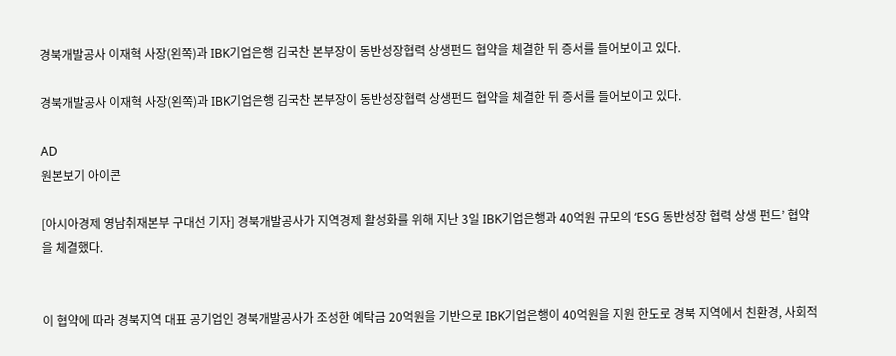경북개발공사 이재혁 사장(왼쪽)과 IBK기업은행 김국찬 본부장이 동반성장협력 상생펀드 협약을 체결한 뒤 증서를 들어보이고 있다.

경북개발공사 이재혁 사장(왼쪽)과 IBK기업은행 김국찬 본부장이 동반성장협력 상생펀드 협약을 체결한 뒤 증서를 들어보이고 있다.

AD
원본보기 아이콘

[아시아경제 영남취재본부 구대선 기자] 경북개발공사가 지역경제 활성화를 위해 지난 3일 IBK기업은행과 40억원 규모의 ‘ESG 동반성장 협력 상생 펀드’ 협약을 체결했다.


이 협약에 따라 경북지역 대표 공기업인 경북개발공사가 조성한 예탁금 20억원을 기반으로 IBK기업은행이 40억원을 지원 한도로 경북 지역에서 친환경, 사회적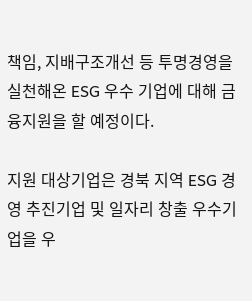책임, 지배구조개선 등 투명경영을 실천해온 ESG 우수 기업에 대해 금융지원을 할 예정이다.

지원 대상기업은 경북 지역 ESG 경영 추진기업 및 일자리 창출 우수기업을 우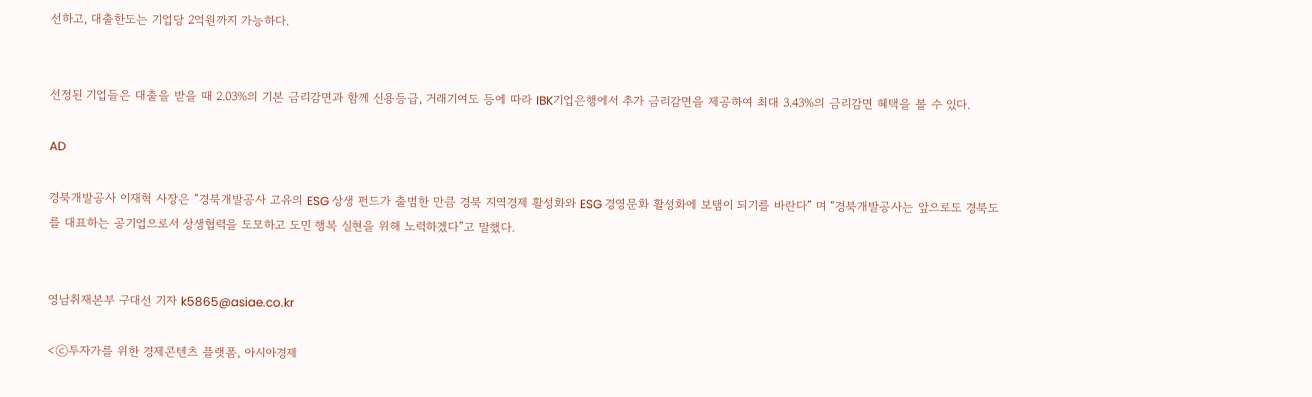선하고, 대출한도는 기업당 2억원까지 가능하다.


선정된 기업들은 대출을 받을 때 2.03%의 기본 금리감면과 함께 신용등급, 거래기여도 등에 따라 IBK기업은행에서 추가 금리감면을 제공하여 최대 3.43%의 금리감면 혜택을 볼 수 있다.

AD

경북개발공사 이재혁 사장은 “경북개발공사 고유의 ESG 상생 펀드가 출범한 만큼 경북 지역경제 활성화와 ESG 경영문화 활성화에 보탬이 되기를 바란다” 며 “경북개발공사는 앞으로도 경북도를 대표하는 공기업으로서 상생협력을 도모하고 도민 행복 실현을 위해 노력하겠다”고 말했다.


영남취재본부 구대선 기자 k5865@asiae.co.kr

<ⓒ투자가를 위한 경제콘텐츠 플랫폼, 아시아경제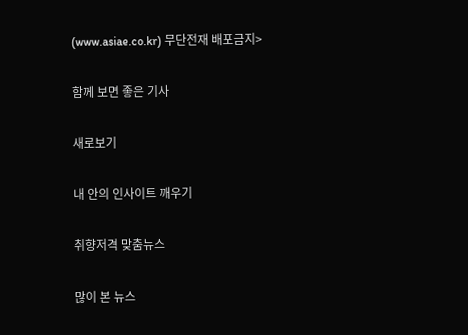(www.asiae.co.kr) 무단전재 배포금지>

함께 보면 좋은 기사

새로보기

내 안의 인사이트 깨우기

취향저격 맞춤뉴스

많이 본 뉴스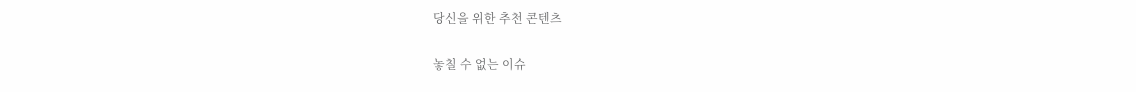당신을 위한 추천 콘텐츠

놓칠 수 없는 이슈